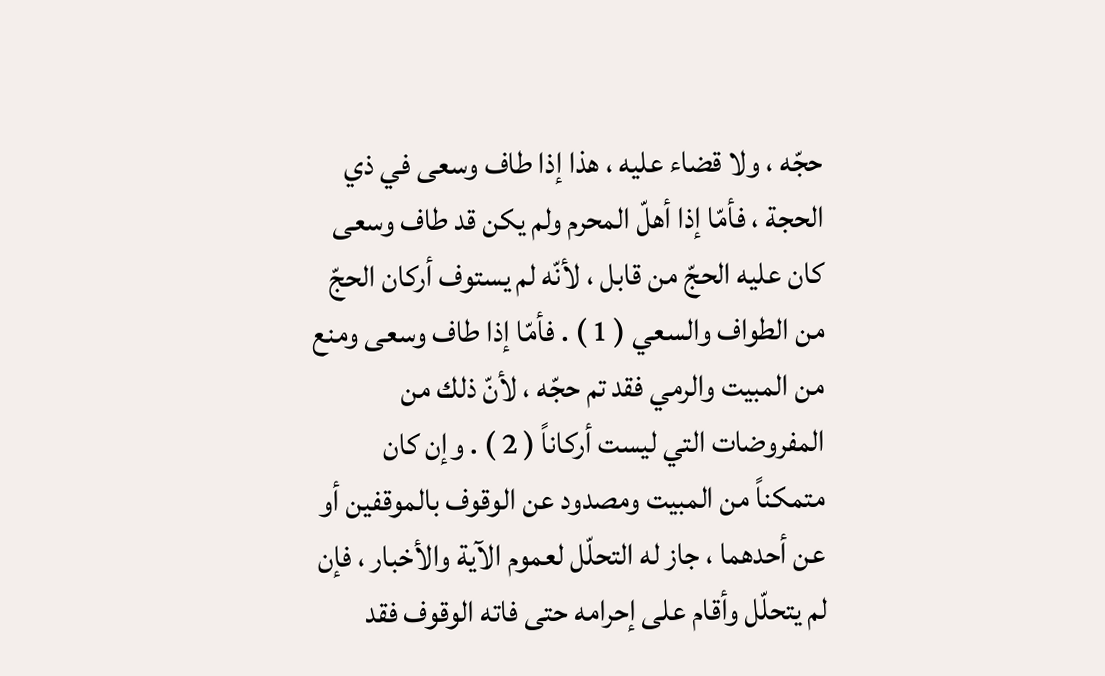حجّه ، ولا قضاء عليه ، هذا إذا طاف وسعى في ذي الحجة ، فأمّا إذا أهلّ المحرم ولم يكن قد طاف وسعى كان عليه الحجّ من قابل ، لأنّه لم يستوف أركان الحجّ من الطواف والسعي ( 1 ) . فأمّا إذا طاف وسعى ومنع من المبيت والرمي فقد تم حجّه ، لأنّ ذلك من المفروضات التي ليست أركاناً ( 2 ) . وإن كان متمكناً من المبيت ومصدود عن الوقوف بالموقفين أو عن أحدهما ، جاز له التحلّل لعموم الآية والأخبار ، فإن لم يتحلّل وأقام على إحرامه حتى فاته الوقوف فقد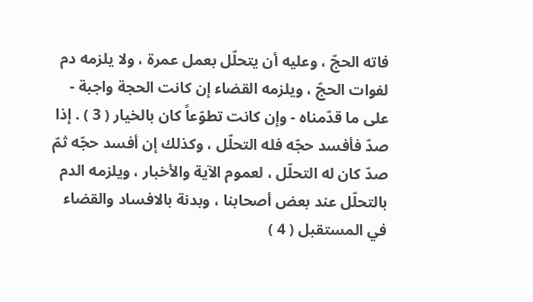فاته الحجّ ، وعليه أن يتحلّل بعمل عمرة ، ولا يلزمه دم لفوات الحجّ ، ويلزمه القضاء إن كانت الحجة واجبة - على ما قدّمناه - وإن كانت تطوّعاً كان بالخيار ( 3 ) . إذا صدّ فأفسد حجّه فله التحلّل ، وكذلك إن أفسد حجّه ثمّ صدّ كان له التحلّل ، لعموم الآية والأخبار ، ويلزمه الدم بالتحلّل عند بعض أصحابنا ، وبدنة بالافساد والقضاء في المستقبل ( 4 )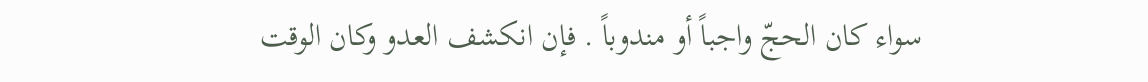سواء كان الحجّ واجباً أو مندوباً . فإن انكشف العدو وكان الوقت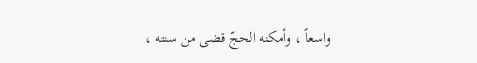واسعاً ، وأمكنه الحجّ قضى من سنته ،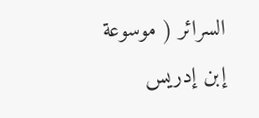السرائر ( موسوعة إبن إدريس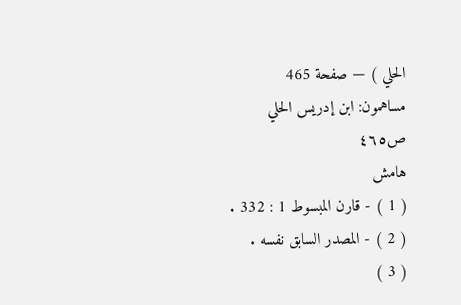الحلي ) — صفحة 465
مساهمون: ابن إدريس الحلي
ص٤٦٥
هامش
( 1 ) - قارن المبسوط 1 : 332 .
( 2 ) - المصدر السابق نفسه .
( 3 )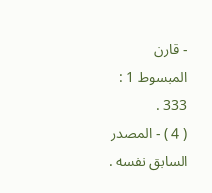- قارن المبسوط 1 : 333 .
( 4 ) - المصدر السابق نفسه .